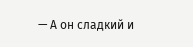— А он сладкий и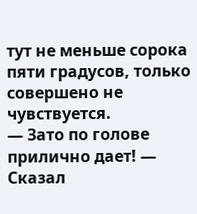тут не меньше сорока пяти градусов, только совершено не чувствуется.
— Зато по голове прилично дает! — Сказал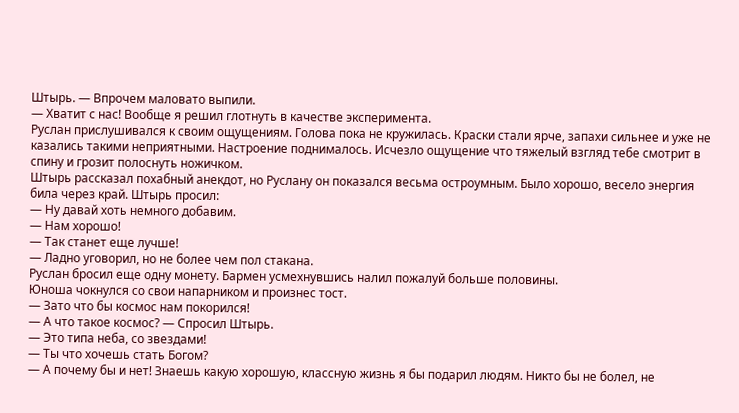Штырь. — Впрочем маловато выпили.
— Хватит с нас! Вообще я решил глотнуть в качестве эксперимента.
Руслан прислушивался к своим ощущениям. Голова пока не кружилась. Краски стали ярче, запахи сильнее и уже не казались такими неприятными. Настроение поднималось. Исчезло ощущение что тяжелый взгляд тебе смотрит в спину и грозит полоснуть ножичком.
Штырь рассказал похабный анекдот, но Руслану он показался весьма остроумным. Было хорошо, весело энергия била через край. Штырь просил:
— Ну давай хоть немного добавим.
— Нам хорошо!
— Так станет еще лучше!
— Ладно уговорил, но не более чем пол стакана.
Руслан бросил еще одну монету. Бармен усмехнувшись налил пожалуй больше половины.
Юноша чокнулся со свои напарником и произнес тост.
— Зато что бы космос нам покорился!
— А что такое космос? — Спросил Штырь.
— Это типа неба, со звездами!
— Ты что хочешь стать Богом?
— А почему бы и нет! Знаешь какую хорошую, классную жизнь я бы подарил людям. Никто бы не болел, не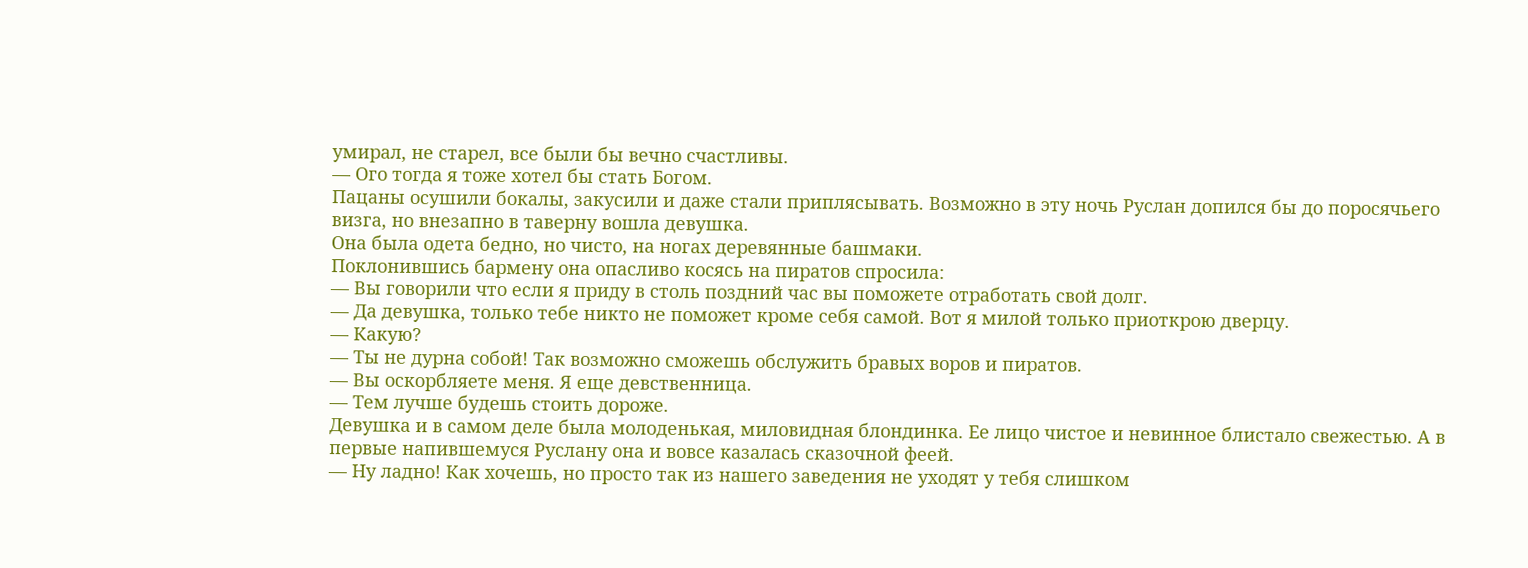умирал, не старел, все были бы вечно счастливы.
— Ого тогда я тоже хотел бы стать Богом.
Пацаны осушили бокалы, закусили и даже стали приплясывать. Возможно в эту ночь Руслан допился бы до поросячьего визга, но внезапно в таверну вошла девушка.
Она была одета бедно, но чисто, на ногах деревянные башмаки.
Поклонившись бармену она опасливо косясь на пиратов спросила:
— Вы говорили что если я приду в столь поздний час вы поможете отработать свой долг.
— Да девушка, только тебе никто не поможет кроме себя самой. Вот я милой только приоткрою дверцу.
— Какую?
— Ты не дурна собой! Так возможно сможешь обслужить бравых воров и пиратов.
— Вы оскорбляете меня. Я еще девственница.
— Тем лучше будешь стоить дороже.
Девушка и в самом деле была молоденькая, миловидная блондинка. Ее лицо чистое и невинное блистало свежестью. А в первые напившемуся Руслану она и вовсе казалась сказочной феей.
— Ну ладно! Как хочешь, но просто так из нашего заведения не уходят у тебя слишком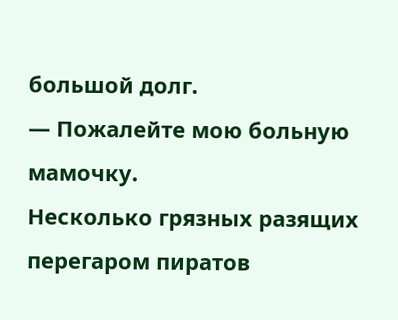большой долг.
— Пожалейте мою больную мамочку.
Несколько грязных разящих перегаром пиратов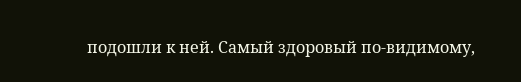подошли к ней. Самый здоровый по-видимому,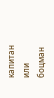капитан или боцман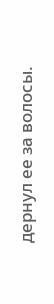дернул ее за волосы.